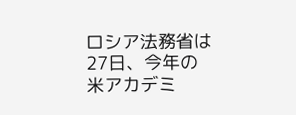ロシア法務省は27日、今年の米アカデミ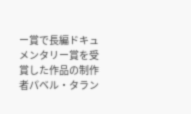ー賞で長編ドキュメンタリー賞を受賞した作品の制作者パベル・タラン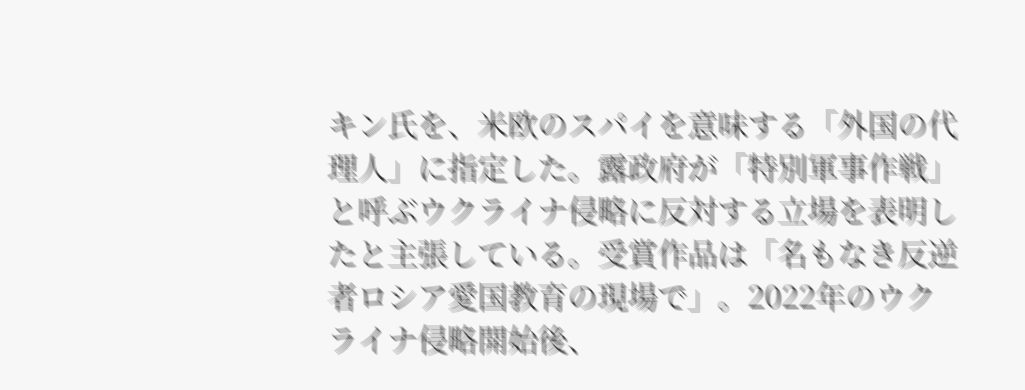キン氏を、米欧のスパイを意味する「外国の代理人」に指定した。露政府が「特別軍事作戦」と呼ぶウクライナ侵略に反対する立場を表明したと主張している。受賞作品は「名もなき反逆者ロシア愛国教育の現場で」。2022年のウクライナ侵略開始後、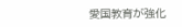愛国教育が強化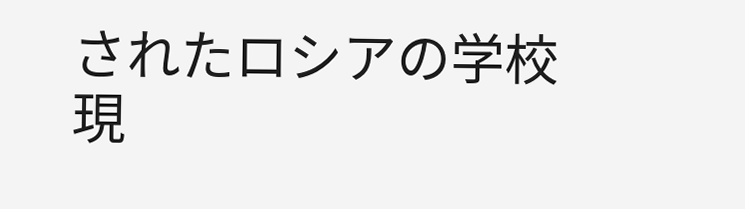されたロシアの学校現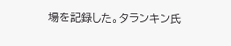場を記録した。タランキン氏